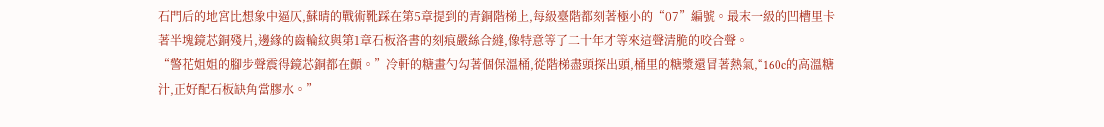石門后的地宮比想象中逼仄,蘇晴的戰術靴踩在第5章提到的青銅階梯上,每級臺階都刻著極小的“07”編號。最末一級的凹槽里卡著半塊鏡芯銅殘片,邊緣的齒輪紋與第1章石板洛書的刻痕嚴絲合縫,像特意等了二十年才等來這聲清脆的咬合聲。
“警花姐姐的腳步聲震得鏡芯銅都在顫。”冷軒的糖畫勺勾著個保溫桶,從階梯盡頭探出頭,桶里的糖漿還冒著熱氣,“160c的高溫糖汁,正好配石板缺角當膠水。”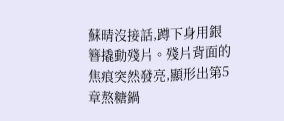蘇晴沒接話,蹲下身用銀簪撬動殘片。殘片背面的焦痕突然發亮,顯形出第5章熬糖鍋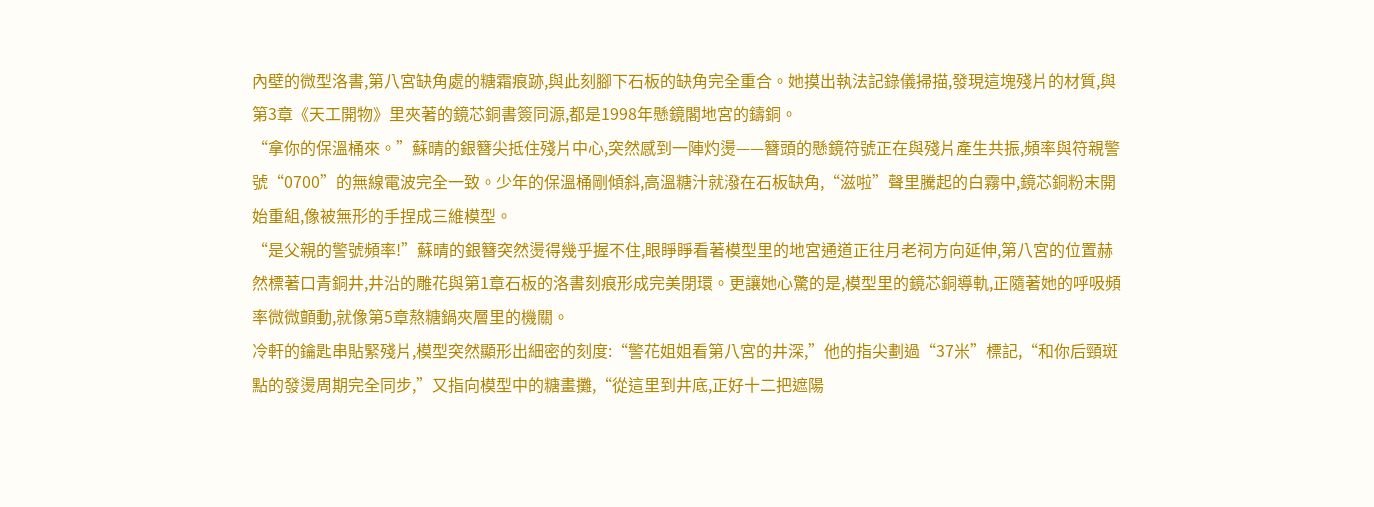內壁的微型洛書,第八宮缺角處的糖霜痕跡,與此刻腳下石板的缺角完全重合。她摸出執法記錄儀掃描,發現這塊殘片的材質,與第3章《天工開物》里夾著的鏡芯銅書簽同源,都是1998年懸鏡閣地宮的鑄銅。
“拿你的保溫桶來。”蘇晴的銀簪尖抵住殘片中心,突然感到一陣灼燙——簪頭的懸鏡符號正在與殘片產生共振,頻率與符親警號“0700”的無線電波完全一致。少年的保溫桶剛傾斜,高溫糖汁就潑在石板缺角,“滋啦”聲里騰起的白霧中,鏡芯銅粉末開始重組,像被無形的手捏成三維模型。
“是父親的警號頻率!”蘇晴的銀簪突然燙得幾乎握不住,眼睜睜看著模型里的地宮通道正往月老祠方向延伸,第八宮的位置赫然標著口青銅井,井沿的雕花與第1章石板的洛書刻痕形成完美閉環。更讓她心驚的是,模型里的鏡芯銅導軌,正隨著她的呼吸頻率微微顫動,就像第5章熬糖鍋夾層里的機關。
冷軒的鑰匙串貼緊殘片,模型突然顯形出細密的刻度:“警花姐姐看第八宮的井深,”他的指尖劃過“37米”標記,“和你后頸斑點的發燙周期完全同步,”又指向模型中的糖畫攤,“從這里到井底,正好十二把遮陽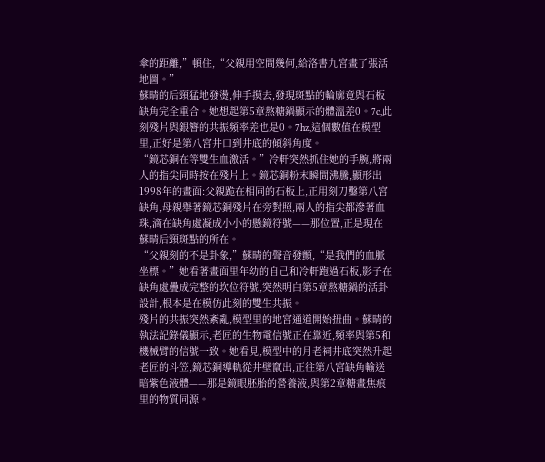傘的距離,”頓住,“父親用空間幾何,給洛書九宮畫了張活地圖。”
蘇晴的后頸猛地發燙,伸手摸去,發現斑點的輪廓竟與石板缺角完全重合。她想起第5章熬糖鍋顯示的體溫差0。7c,此刻殘片與銀簪的共振頻率差也是0。7hz,這個數值在模型里,正好是第八宮井口到井底的傾斜角度。
“鏡芯銅在等雙生血激活。”冷軒突然抓住她的手腕,將兩人的指尖同時按在殘片上。鏡芯銅粉末瞬間沸騰,顯形出1998年的畫面:父親跪在相同的石板上,正用刻刀鑿第八宮缺角,母親舉著鏡芯銅殘片在旁對照,兩人的指尖都滲著血珠,滴在缺角處凝成小小的懸鏡符號——那位置,正是現在蘇晴后頸斑點的所在。
“父親刻的不是卦象,”蘇晴的聲音發顫,“是我們的血脈坐標。”她看著畫面里年幼的自己和冷軒跑過石板,影子在缺角處疊成完整的坎位符號,突然明白第5章熬糖鍋的活卦設計,根本是在模仿此刻的雙生共振。
殘片的共振突然紊亂,模型里的地宮通道開始扭曲。蘇晴的執法記錄儀顯示,老匠的生物電信號正在靠近,頻率與第5和機械臂的信號一致。她看見,模型中的月老祠井底突然升起老匠的斗笠,鏡芯銅導軌從井壁竄出,正往第八宮缺角輸送暗紫色液體——那是鏡眼胚胎的營養液,與第2章糖畫焦痕里的物質同源。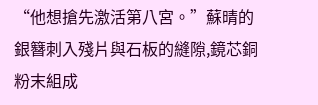“他想搶先激活第八宮。”蘇晴的銀簪刺入殘片與石板的縫隙,鏡芯銅粉末組成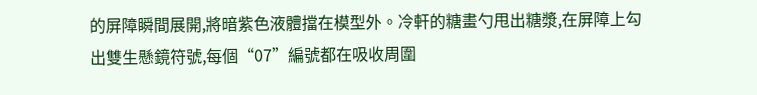的屏障瞬間展開,將暗紫色液體擋在模型外。冷軒的糖畫勺甩出糖漿,在屏障上勾出雙生懸鏡符號,每個“07”編號都在吸收周圍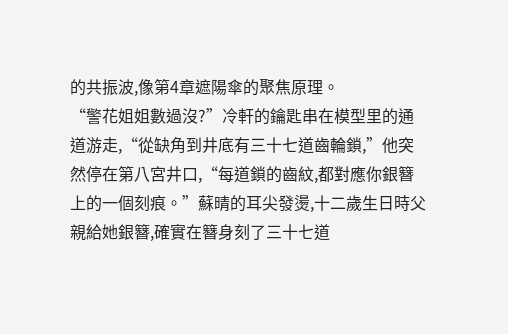的共振波,像第4章遮陽傘的聚焦原理。
“警花姐姐數過沒?”冷軒的鑰匙串在模型里的通道游走,“從缺角到井底有三十七道齒輪鎖,”他突然停在第八宮井口,“每道鎖的齒紋,都對應你銀簪上的一個刻痕。”蘇晴的耳尖發燙,十二歲生日時父親給她銀簪,確實在簪身刻了三十七道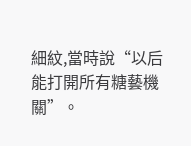細紋,當時說“以后能打開所有糖藝機關”。